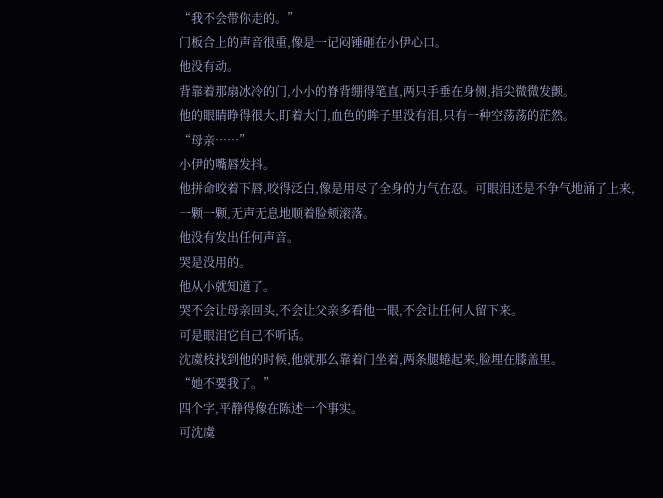“我不会带你走的。”
门板合上的声音很重,像是一记闷锤砸在小伊心口。
他没有动。
背靠着那扇冰冷的门,小小的脊背绷得笔直,两只手垂在身侧,指尖微微发颤。
他的眼睛睁得很大,盯着大门,血色的眸子里没有泪,只有一种空荡荡的茫然。
“母亲……”
小伊的嘴唇发抖。
他拼命咬着下唇,咬得泛白,像是用尽了全身的力气在忍。可眼泪还是不争气地涌了上来,一颗一颗,无声无息地顺着脸颊滚落。
他没有发出任何声音。
哭是没用的。
他从小就知道了。
哭不会让母亲回头,不会让父亲多看他一眼,不会让任何人留下来。
可是眼泪它自己不听话。
沈虞枝找到他的时候,他就那么靠着门坐着,两条腿蜷起来,脸埋在膝盖里。
“她不要我了。”
四个字,平静得像在陈述一个事实。
可沈虞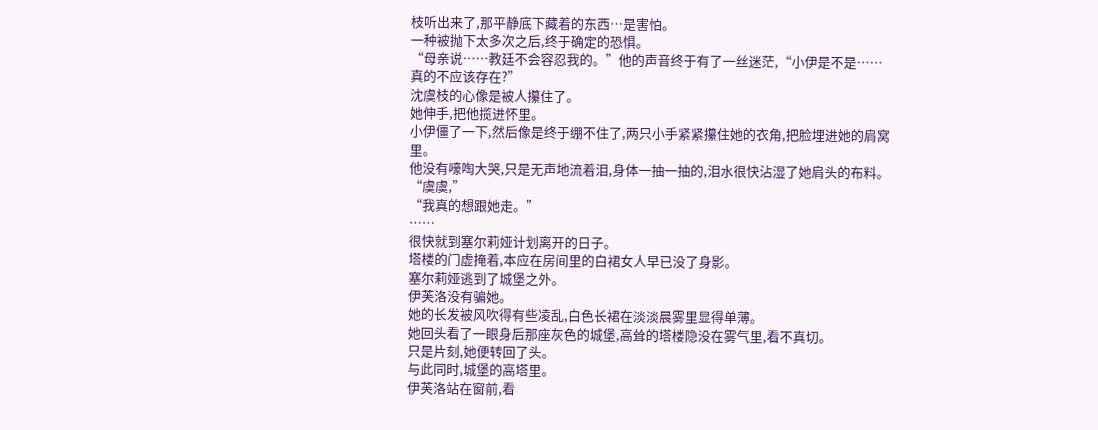枝听出来了,那平静底下藏着的东西…是害怕。
一种被抛下太多次之后,终于确定的恐惧。
“母亲说……教廷不会容忍我的。”他的声音终于有了一丝迷茫,“小伊是不是……真的不应该存在?”
沈虞枝的心像是被人攥住了。
她伸手,把他揽进怀里。
小伊僵了一下,然后像是终于绷不住了,两只小手紧紧攥住她的衣角,把脸埋进她的肩窝里。
他没有嚎啕大哭,只是无声地流着泪,身体一抽一抽的,泪水很快沾湿了她肩头的布料。
“虞虞,”
“我真的想跟她走。”
……
很快就到塞尔莉娅计划离开的日子。
塔楼的门虚掩着,本应在房间里的白裙女人早已没了身影。
塞尔莉娅逃到了城堡之外。
伊芙洛没有骗她。
她的长发被风吹得有些凌乱,白色长裙在淡淡晨雾里显得单薄。
她回头看了一眼身后那座灰色的城堡,高耸的塔楼隐没在雾气里,看不真切。
只是片刻,她便转回了头。
与此同时,城堡的高塔里。
伊芙洛站在窗前,看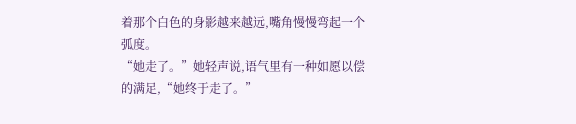着那个白色的身影越来越远,嘴角慢慢弯起一个弧度。
“她走了。”她轻声说,语气里有一种如愿以偿的满足,“她终于走了。”